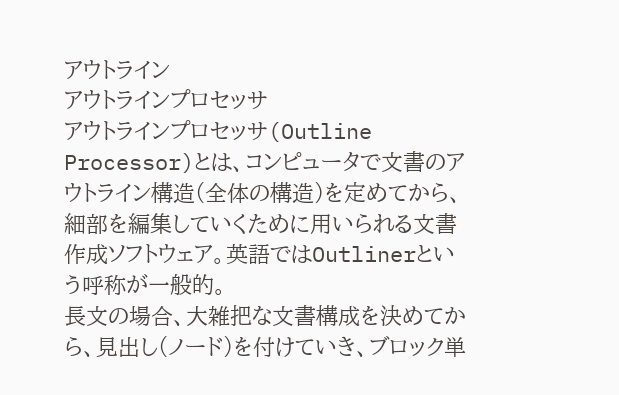アウトライン
アウトラインプロセッサ
アウトラインプロセッサ(Outline Processor)とは、コンピュータで文書のアウトライン構造(全体の構造)を定めてから、細部を編集していくために用いられる文書作成ソフトウェア。英語ではOutlinerという呼称が一般的。
長文の場合、大雑把な文書構成を決めてから、見出し(ノード)を付けていき、ブロック単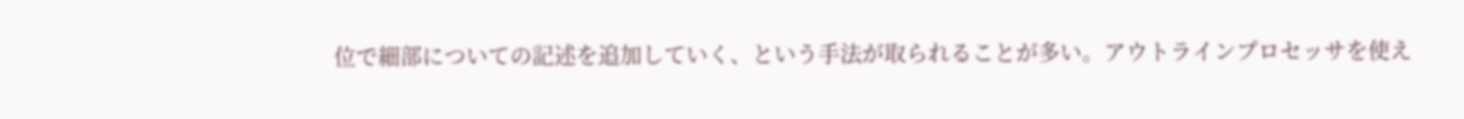位で細部についての記述を追加していく、という手法が取られることが多い。アウトラインプロセッサを使え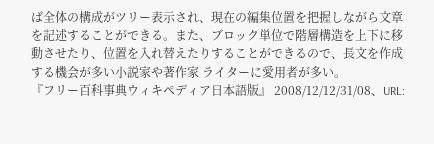ば全体の構成がツリー表示され、現在の編集位置を把握しながら文章を記述することができる。また、ブロック単位で階層構造を上下に移動させたり、位置を入れ替えたりすることができるので、長文を作成する機会が多い小説家や著作家 ライターに愛用者が多い。
『フリー百科事典ウィキペディア日本語版』 2008/12/12/31/08、URL: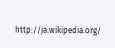http://ja.wikipedia.org/